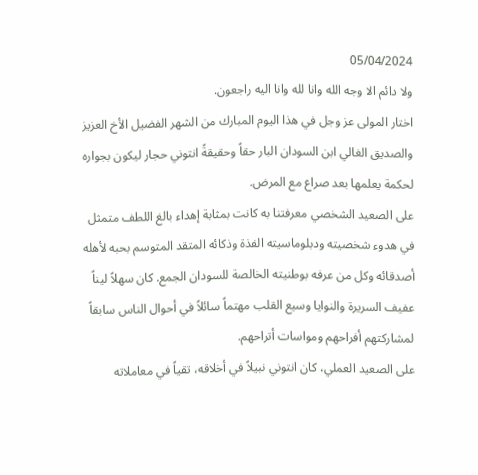05/04/2024
ولا دائم الا وجه الله وانا لله وانا اليه راجعون.
اختار المولى عز وجل في هذا اليوم المبارك من الشهر الفضيل الأخ العزيز والصديق الغالي ابن السودان البار حقاً وحقيقةً انتوني حجار ليكون بجواره لحكمة يعلمها بعد صراع مع المرض.
على الصعيد الشخصي معرفتنا به كانت بمثابة إهداء بالغ اللطف متمثل في هدوء شخصيته ودبلوماسيته الفذة وذكائه المتقد المتوسم بحبه لأهله أصدقائه وكل من عرفه بوطنيته الخالصة للسودان الجمع. كان سهلاً ليناً عفيف السريرة والنوايا وسيع القلب مهتماً سائلاً في أحوال الناس سابقاً لمشاركتهم أفراحهم ومواسات أتراحهم.
على الصعيد العملي، كان انتوني نبيلاً في أخلاقه، تقياً في معاملاته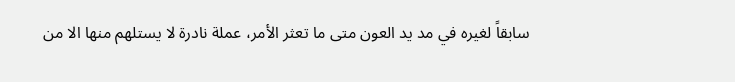سابقاً لغيره في مد يد العون متى ما تعثر الأمر، عملة نادرة لا يستلهم منها الا من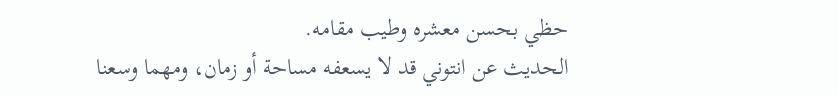حظي بحسن معشره وطيب مقامه.
الحديث عن انتوني قد لا يسعفه مساحة أو زمان، ومهما وسعنا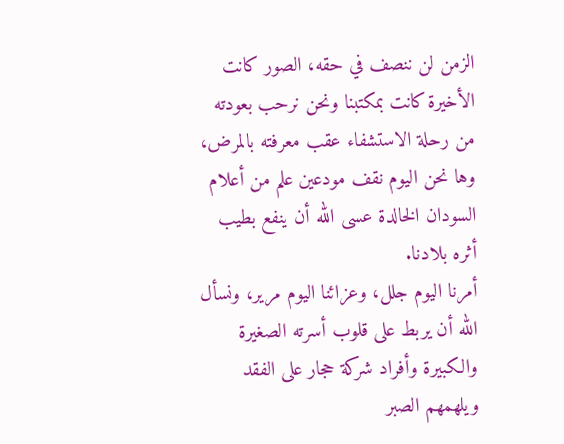الزمن لن ننصف في حقه، الصور كانت الأخيرة كانت بمكتبنا ونحن نرحب بعودته من رحلة الاستشفاء عقب معرفته بالمرض، وها نحن اليوم نقف مودعين علم من أعلام السودان الخالدة عسى الله أن ينفع بطيب أثره بلادنا.
أمرنا اليوم جلل، وعزائنا اليوم مرير، ونسأل الله أن يربط على قلوب أسرته الصغيرة والكبيرة وأفراد شركة حجار على الفقد ويلهمهم الصبر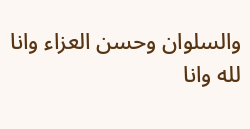والسلوان وحسن العزاء وانا لله وانا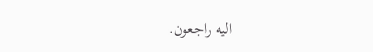اليه راجعون.